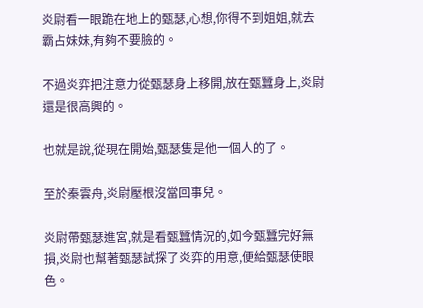炎尉看一眼跪在地上的甄瑟,心想,你得不到姐姐,就去霸占妹妹,有夠不要臉的。

不過炎弈把注意力從甄瑟身上移開,放在甄蠶身上,炎尉還是很高興的。

也就是說,從現在開始,甄瑟隻是他一個人的了。

至於秦雲舟,炎尉壓根沒當回事兒。

炎尉帶甄瑟進宮,就是看甄蠶情況的,如今甄蠶完好無損,炎尉也幫著甄瑟試探了炎弈的用意,便給甄瑟使眼色。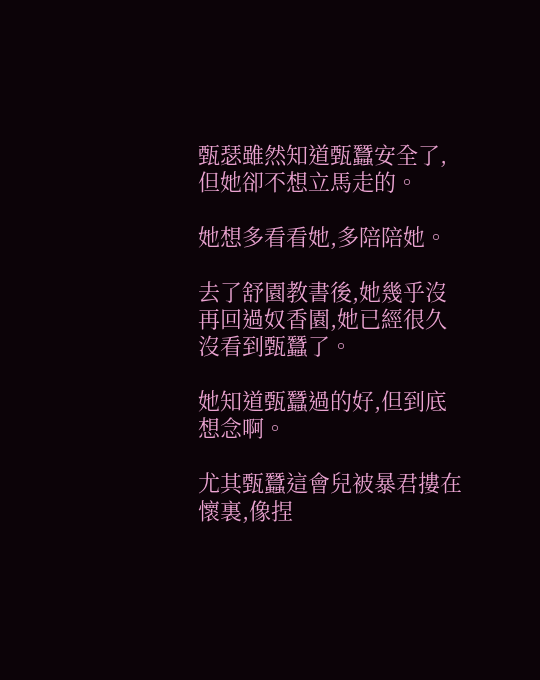甄瑟雖然知道甄蠶安全了,但她卻不想立馬走的。

她想多看看她,多陪陪她。

去了舒園教書後,她幾乎沒再回過奴香園,她已經很久沒看到甄蠶了。

她知道甄蠶過的好,但到底想念啊。

尤其甄蠶這會兒被暴君摟在懷裏,像捏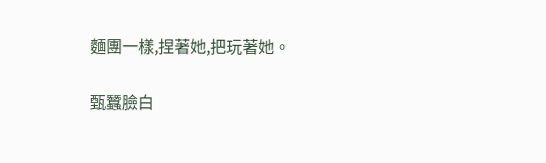麵團一樣,捏著她,把玩著她。

甄蠶臉白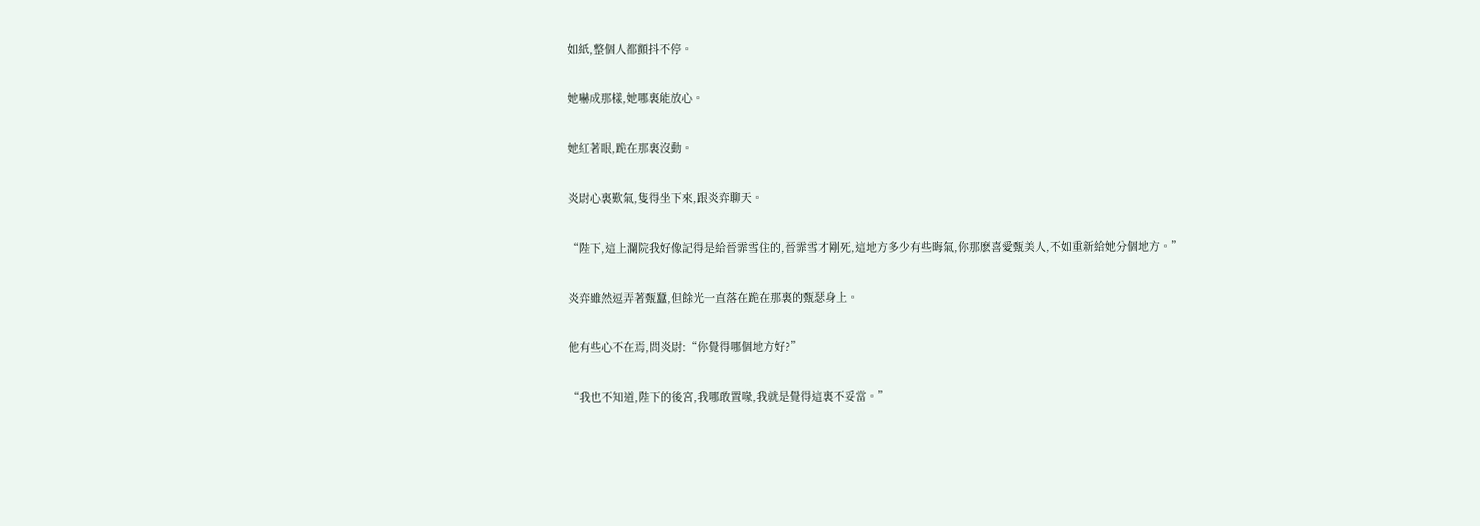如紙,整個人都顫抖不停。

她嚇成那樣,她哪裏能放心。

她紅著眼,跪在那裏沒動。

炎尉心裏歎氣,隻得坐下來,跟炎弈聊天。

“陛下,這上瀾院我好像記得是給晉霏雪住的,晉霏雪才剛死,這地方多少有些晦氣,你那麽喜愛甄美人,不如重新給她分個地方。”

炎弈雖然逗弄著甄蠶,但餘光一直落在跪在那裏的甄瑟身上。

他有些心不在焉,問炎尉:“你覺得哪個地方好?”

“我也不知道,陛下的後宮,我哪敢置喙,我就是覺得這裏不妥當。”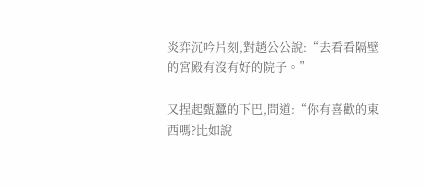炎弈沉吟片刻,對趙公公說:“去看看隔壁的宮殿有沒有好的院子。”

又捏起甄蠶的下巴,問道:“你有喜歡的東西嗎?比如說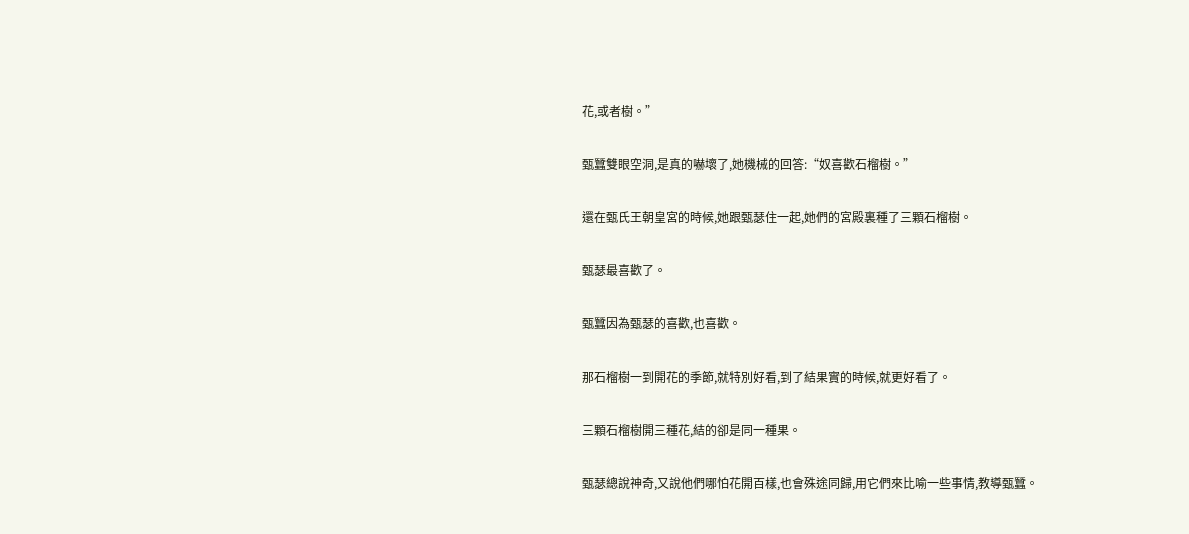花,或者樹。”

甄蠶雙眼空洞,是真的嚇壞了,她機械的回答:“奴喜歡石榴樹。”

還在甄氏王朝皇宮的時候,她跟甄瑟住一起,她們的宮殿裏種了三顆石榴樹。

甄瑟最喜歡了。

甄蠶因為甄瑟的喜歡,也喜歡。

那石榴樹一到開花的季節,就特別好看,到了結果實的時候,就更好看了。

三顆石榴樹開三種花,結的卻是同一種果。

甄瑟總說神奇,又說他們哪怕花開百樣,也會殊途同歸,用它們來比喻一些事情,教導甄蠶。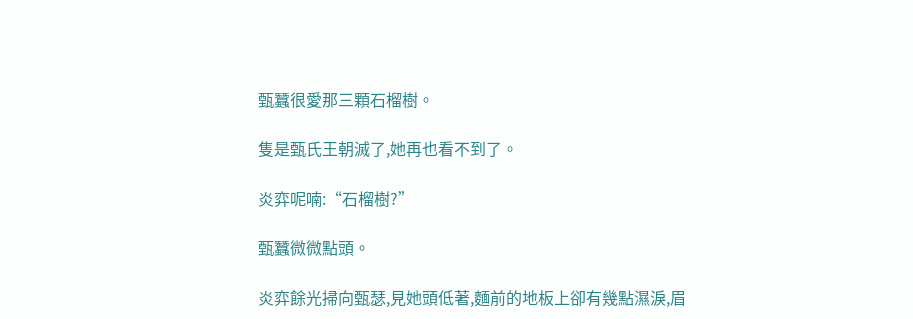甄蠶很愛那三顆石榴樹。

隻是甄氏王朝滅了,她再也看不到了。

炎弈呢喃:“石榴樹?”

甄蠶微微點頭。

炎弈餘光掃向甄瑟,見她頭低著,麵前的地板上卻有幾點濕淚,眉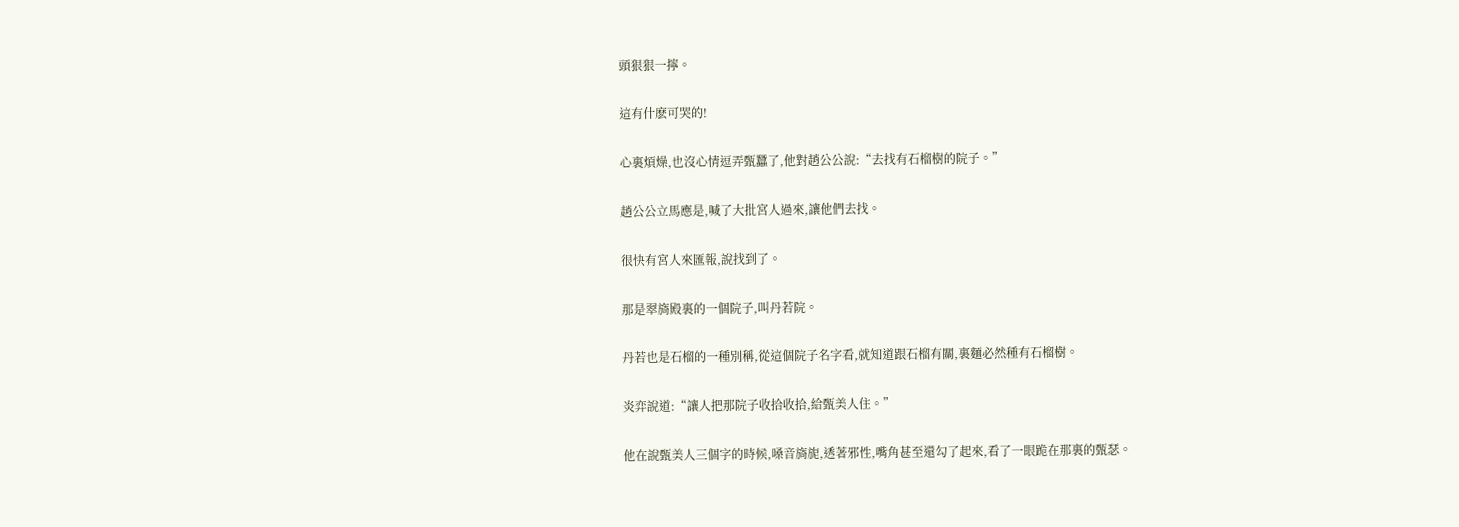頭狠狠一擰。

這有什麽可哭的!

心裏煩燥,也沒心情逗弄甄蠶了,他對趙公公說:“去找有石榴樹的院子。”

趙公公立馬應是,喊了大批宮人過來,讓他們去找。

很快有宮人來匯報,說找到了。

那是翠旖殿裏的一個院子,叫丹若院。

丹若也是石榴的一種別稱,從這個院子名字看,就知道跟石榴有關,裏麵必然種有石榴樹。

炎弈說道:“讓人把那院子收拾收拾,給甄美人住。”

他在說甄美人三個字的時候,嗓音旖旎,透著邪性,嘴角甚至還勾了起來,看了一眼跪在那裏的甄瑟。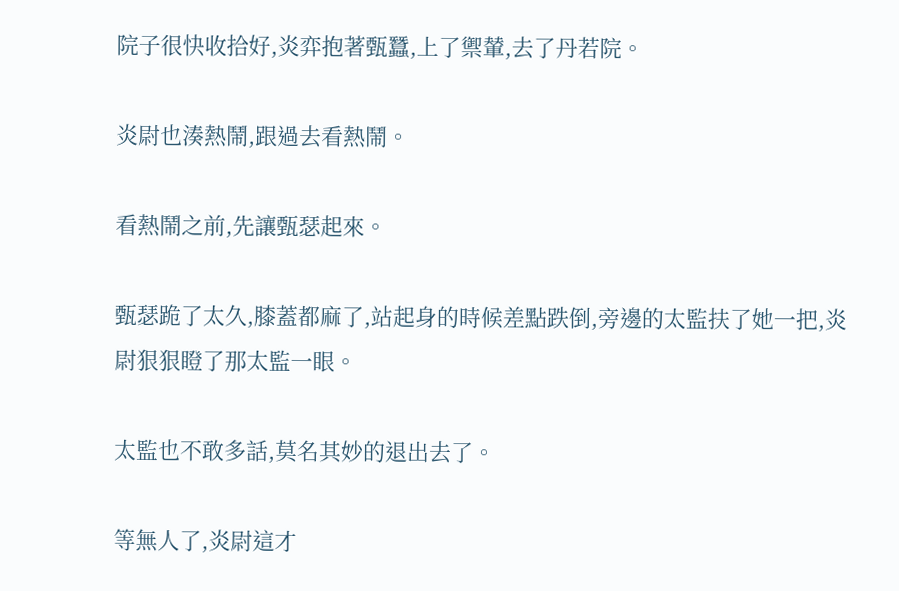院子很快收拾好,炎弈抱著甄蠶,上了禦輦,去了丹若院。

炎尉也湊熱鬧,跟過去看熱鬧。

看熱鬧之前,先讓甄瑟起來。

甄瑟跪了太久,膝蓋都麻了,站起身的時候差點跌倒,旁邊的太監扶了她一把,炎尉狠狠瞪了那太監一眼。

太監也不敢多話,莫名其妙的退出去了。

等無人了,炎尉這才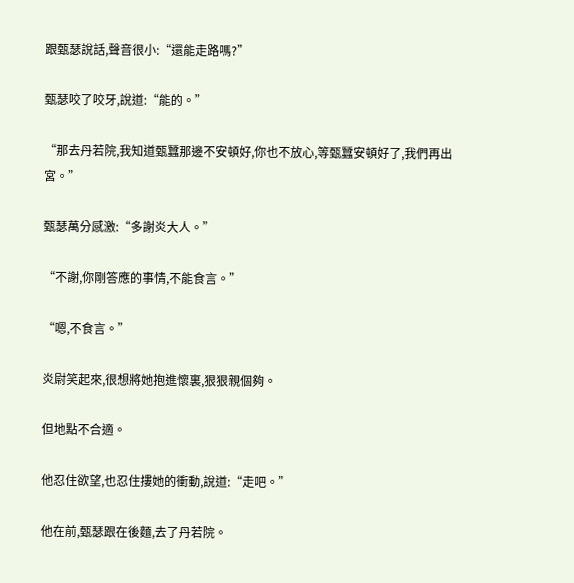跟甄瑟說話,聲音很小:“還能走路嗎?”

甄瑟咬了咬牙,說道:“能的。”

“那去丹若院,我知道甄蠶那邊不安頓好,你也不放心,等甄蠶安頓好了,我們再出宮。”

甄瑟萬分感激:“多謝炎大人。”

“不謝,你剛答應的事情,不能食言。”

“嗯,不食言。”

炎尉笑起來,很想將她抱進懷裏,狠狠親個夠。

但地點不合適。

他忍住欲望,也忍住摟她的衝動,說道:“走吧。”

他在前,甄瑟跟在後麵,去了丹若院。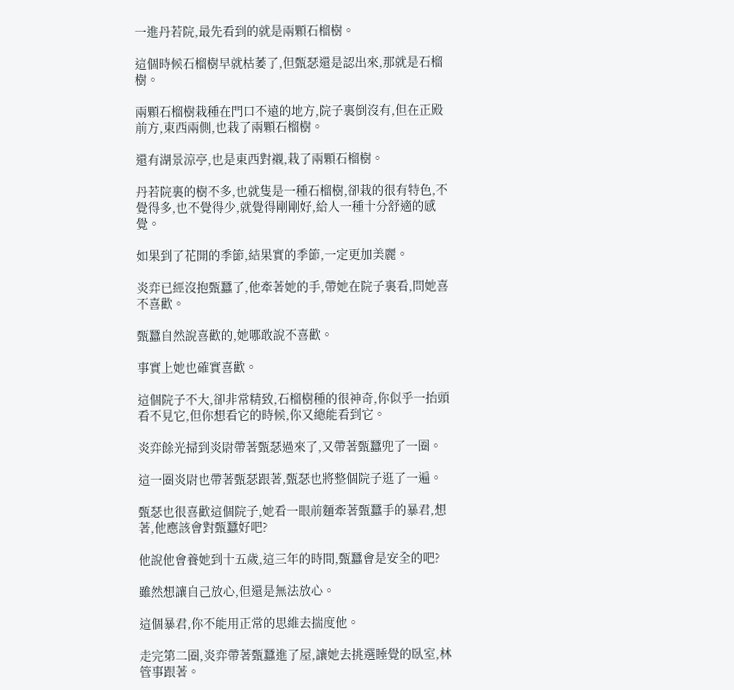一進丹若院,最先看到的就是兩顆石榴樹。

這個時候石榴樹早就枯萎了,但甄瑟還是認出來,那就是石榴樹。

兩顆石榴樹栽種在門口不遠的地方,院子裏倒沒有,但在正殿前方,東西兩側,也栽了兩顆石榴樹。

還有湖景涼亭,也是東西對襯,栽了兩顆石榴樹。

丹若院裏的樹不多,也就隻是一種石榴樹,卻栽的很有特色,不覺得多,也不覺得少,就覺得剛剛好,給人一種十分舒適的感覺。

如果到了花開的季節,結果實的季節,一定更加美麗。

炎弈已經沒抱甄蠶了,他牽著她的手,帶她在院子裏看,問她喜不喜歡。

甄蠶自然說喜歡的,她哪敢說不喜歡。

事實上她也確實喜歡。

這個院子不大,卻非常精致,石榴樹種的很神奇,你似乎一抬頭看不見它,但你想看它的時候,你又總能看到它。

炎弈餘光掃到炎尉帶著甄瑟過來了,又帶著甄蠶兜了一圈。

這一圈炎尉也帶著甄瑟跟著,甄瑟也將整個院子逛了一遍。

甄瑟也很喜歡這個院子,她看一眼前麵牽著甄蠶手的暴君,想著,他應該會對甄蠶好吧?

他說他會養她到十五歲,這三年的時間,甄蠶會是安全的吧?

雖然想讓自己放心,但還是無法放心。

這個暴君,你不能用正常的思維去揣度他。

走完第二圈,炎弈帶著甄蠶進了屋,讓她去挑選睡覺的臥室,林管事跟著。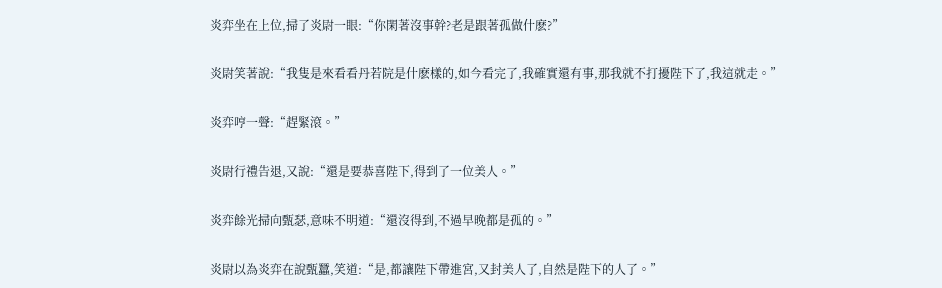炎弈坐在上位,掃了炎尉一眼:“你閑著沒事幹?老是跟著孤做什麽?”

炎尉笑著說:“我隻是來看看丹若院是什麽樣的,如今看完了,我確實還有事,那我就不打擾陛下了,我這就走。”

炎弈哼一聲:“趕緊滾。”

炎尉行禮告退,又說:“還是要恭喜陛下,得到了一位美人。”

炎弈餘光掃向甄瑟,意味不明道:“還沒得到,不過早晚都是孤的。”

炎尉以為炎弈在說甄蠶,笑道:“是,都讓陛下帶進宮,又封美人了,自然是陛下的人了。”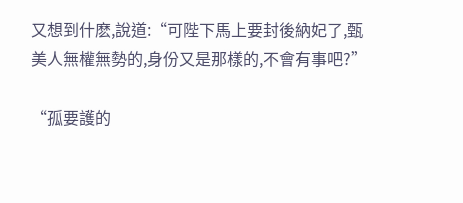又想到什麽,說道:“可陛下馬上要封後納妃了,甄美人無權無勢的,身份又是那樣的,不會有事吧?”

“孤要護的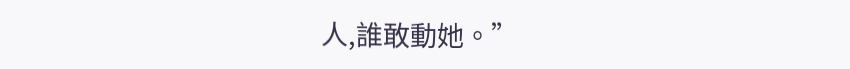人,誰敢動她。”